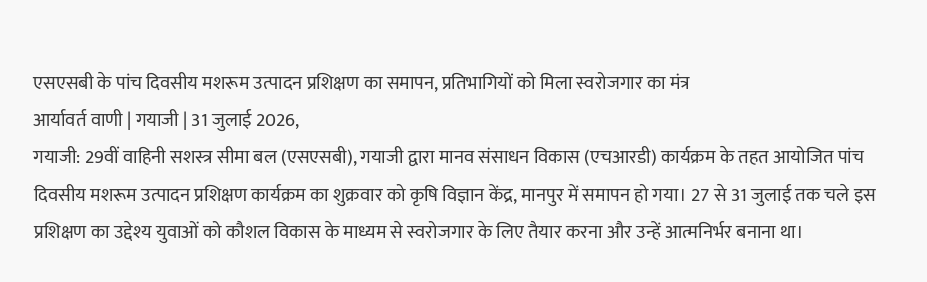एसएसबी के पांच दिवसीय मशरूम उत्पादन प्रशिक्षण का समापन, प्रतिभागियों को मिला स्वरोजगार का मंत्र
आर्यावर्त वाणी | गयाजी | 31 जुलाई 2026,
गयाजी: 29वीं वाहिनी सशस्त्र सीमा बल (एसएसबी), गयाजी द्वारा मानव संसाधन विकास (एचआरडी) कार्यक्रम के तहत आयोजित पांच दिवसीय मशरूम उत्पादन प्रशिक्षण कार्यक्रम का शुक्रवार को कृषि विज्ञान केंद्र, मानपुर में समापन हो गया। 27 से 31 जुलाई तक चले इस प्रशिक्षण का उद्देश्य युवाओं को कौशल विकास के माध्यम से स्वरोजगार के लिए तैयार करना और उन्हें आत्मनिर्भर बनाना था।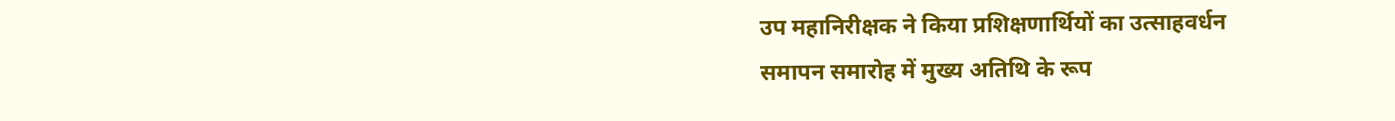उप महानिरीक्षक ने किया प्रशिक्षणार्थियों का उत्साहवर्धन
समापन समारोह में मुख्य अतिथि के रूप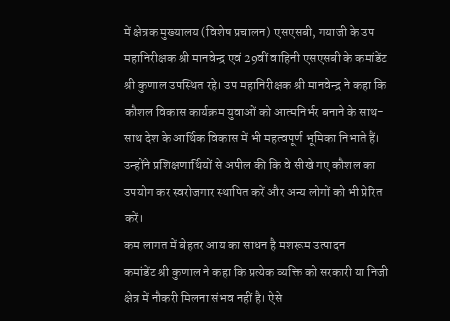में क्षेत्रक मुख्यालय (विशेष प्रचालन) एसएसबी, गयाजी के उप महानिरीक्षक श्री मानवेन्द्र एवं 29वीं वाहिनी एसएसबी के कमांडेंट श्री कुणाल उपस्थित रहे। उप महानिरीक्षक श्री मानवेन्द्र ने कहा कि कौशल विकास कार्यक्रम युवाओं को आत्मनिर्भर बनाने के साथ-साथ देश के आर्थिक विकास में भी महत्वपूर्ण भूमिका निभाते हैं। उन्होंने प्रशिक्षणार्थियों से अपील की कि वे सीखे गए कौशल का उपयोग कर स्वरोजगार स्थापित करें और अन्य लोगों को भी प्रेरित करें।
कम लागत में बेहतर आय का साधन है मशरूम उत्पादन
कमांडेंट श्री कुणाल ने कहा कि प्रत्येक व्यक्ति को सरकारी या निजी क्षेत्र में नौकरी मिलना संभव नहीं है। ऐसे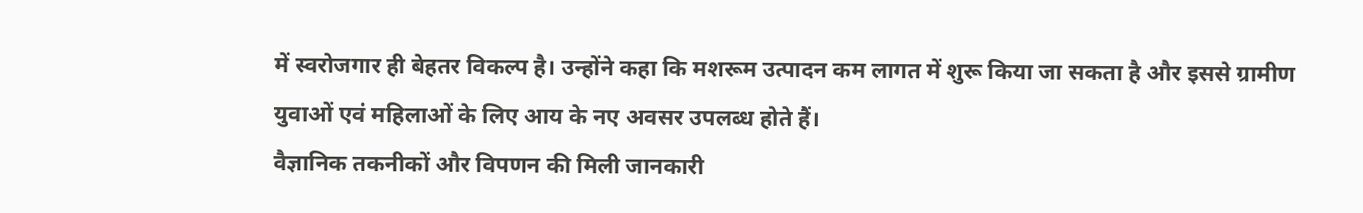में स्वरोजगार ही बेहतर विकल्प है। उन्होंने कहा कि मशरूम उत्पादन कम लागत में शुरू किया जा सकता है और इससे ग्रामीण युवाओं एवं महिलाओं के लिए आय के नए अवसर उपलब्ध होते हैं।
वैज्ञानिक तकनीकों और विपणन की मिली जानकारी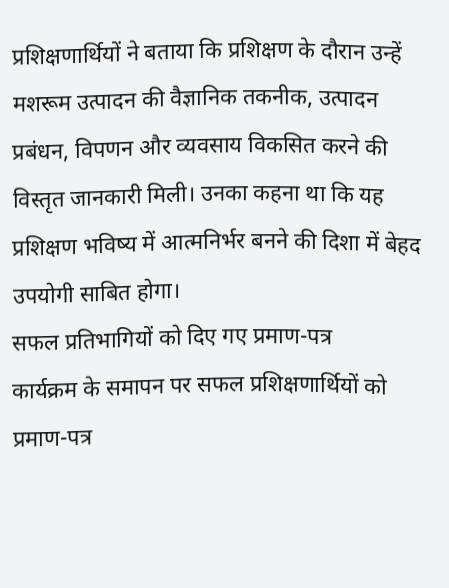प्रशिक्षणार्थियों ने बताया कि प्रशिक्षण के दौरान उन्हें मशरूम उत्पादन की वैज्ञानिक तकनीक, उत्पादन प्रबंधन, विपणन और व्यवसाय विकसित करने की विस्तृत जानकारी मिली। उनका कहना था कि यह प्रशिक्षण भविष्य में आत्मनिर्भर बनने की दिशा में बेहद उपयोगी साबित होगा।
सफल प्रतिभागियों को दिए गए प्रमाण-पत्र
कार्यक्रम के समापन पर सफल प्रशिक्षणार्थियों को प्रमाण-पत्र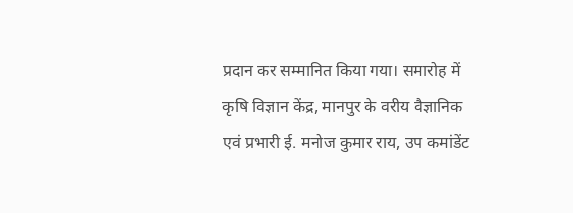प्रदान कर सम्मानित किया गया। समारोह में कृषि विज्ञान केंद्र, मानपुर के वरीय वैज्ञानिक एवं प्रभारी ई. मनोज कुमार राय, उप कमांडेंट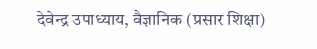देवेन्द्र उपाध्याय, वैज्ञानिक (प्रसार शिक्षा)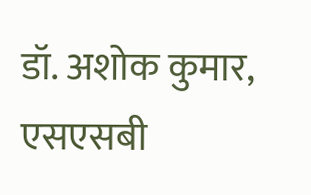डॉ. अशोक कुमार, एसएसबी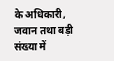के अधिकारी, जवान तथा बड़ी संख्या में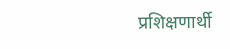प्रशिक्षणार्थी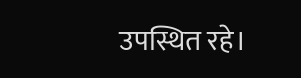उपस्थित रहे।